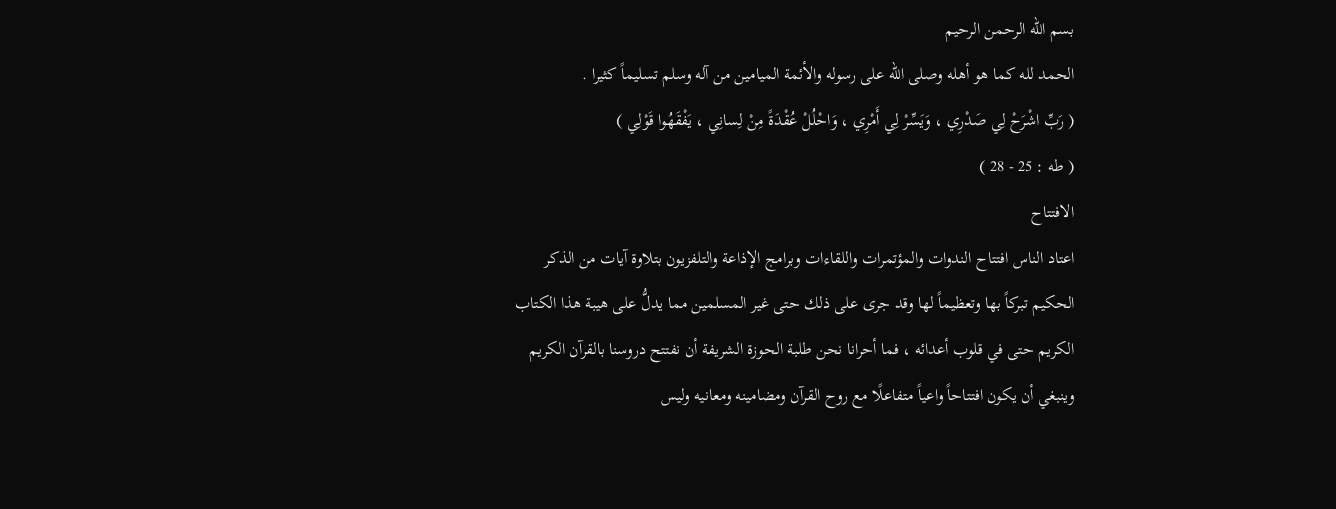بسم الله الرحمن الرحيم
الحمد لله كما هو أهله وصلى الله على رسوله والأئمة الميامين من آله وسلم تسليماً كثيرا .
( رَبِّ اشْرَحْ لِي صَدْرِي ، وَيَسِّرْ لِي أَمْرِي ، وَاحْلُلْ عُقْدَةً مِنْ لِسانِي ، يَفْقَهُوا قَوْلِي )
( طه : 25 - 28 )
الافتتاح
اعتاد الناس افتتاح الندوات والمؤتمرات واللقاءات وبرامج الإذاعة والتلفزيون بتلاوة آيات من الذكر الحكيم تبركاً بها وتعظيماً لها وقد جرى على ذلك حتى غير المسلمين مما يدلُّ على هيبة هذا الكتاب الكريم حتى في قلوب أعدائه ، فما أحرانا نحن طلبة الحوزة الشريفة أن نفتتح دروسنا بالقرآن الكريم وينبغي أن يكون افتتاحاً واعياً متفاعلًا مع روح القرآن ومضامينه ومعانيه وليس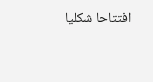افتتاحا شكليا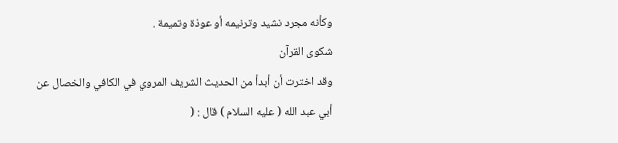وكأنه مجرد نشيد وترنيمه أو عوذة وتميمة .
شكوى القرآن
وقد اخترت أن أبدأ من الحديث الشريف المروي في الكافي والخصال عن أبي عبد الله ( عليه السلام ) قال : (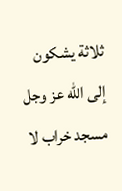ثلاثة يشكون إلى الله عز وجل مسجد خراب لا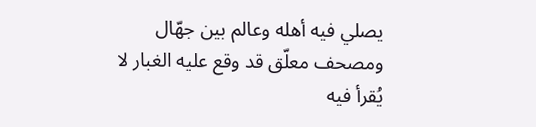يصلي فيه أهله وعالم بين جهّال ومصحف معلّق قد وقع عليه الغبار لا يُقرأ فيه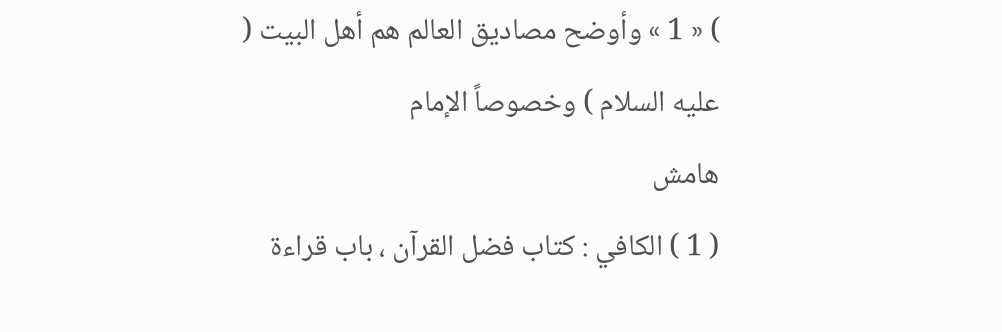) « 1 » وأوضح مصاديق العالم هم أهل البيت ( عليه السلام ) وخصوصاً الإمام
هامش
( 1 ) الكافي : كتاب فضل القرآن ، باب قراءة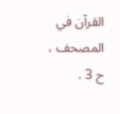القرآن في المصحف ، ح 3 .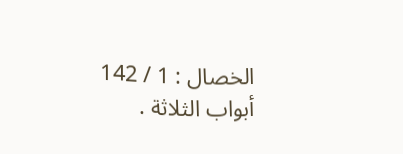الخصال : 1 / 142 أبواب الثلاثة .